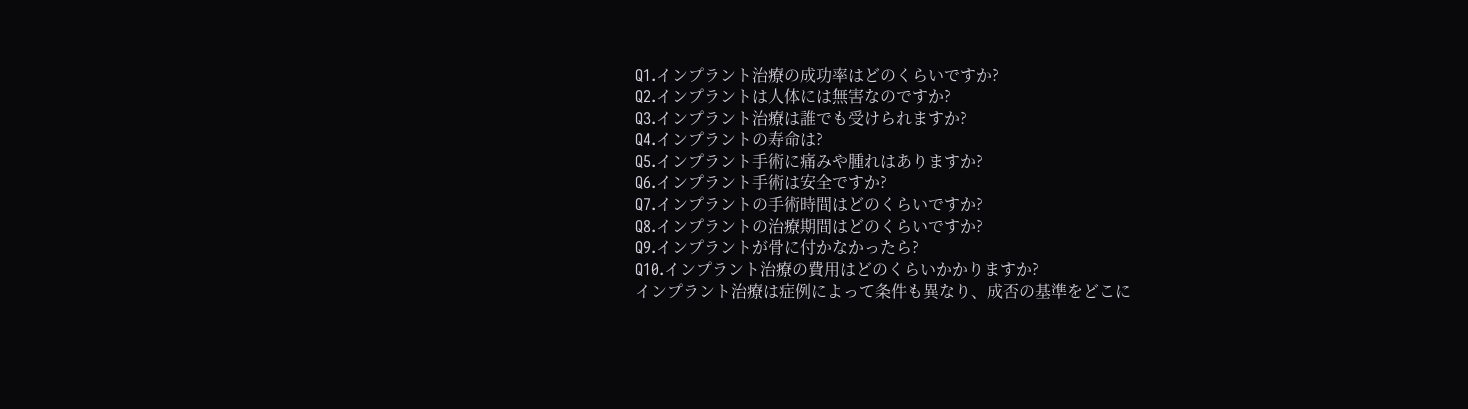Q1.インプラント治療の成功率はどのくらいですか?
Q2.インプラントは人体には無害なのですか?
Q3.インプラント治療は誰でも受けられますか?
Q4.インプラントの寿命は?
Q5.インプラント手術に痛みや腫れはありますか?
Q6.インプラント手術は安全ですか?
Q7.インプラントの手術時間はどのくらいですか?
Q8.インプラントの治療期間はどのくらいですか?
Q9.インプラントが骨に付かなかったら?
Q10.インプラント治療の費用はどのくらいかかりますか?
インプラント治療は症例によって条件も異なり、成否の基準をどこに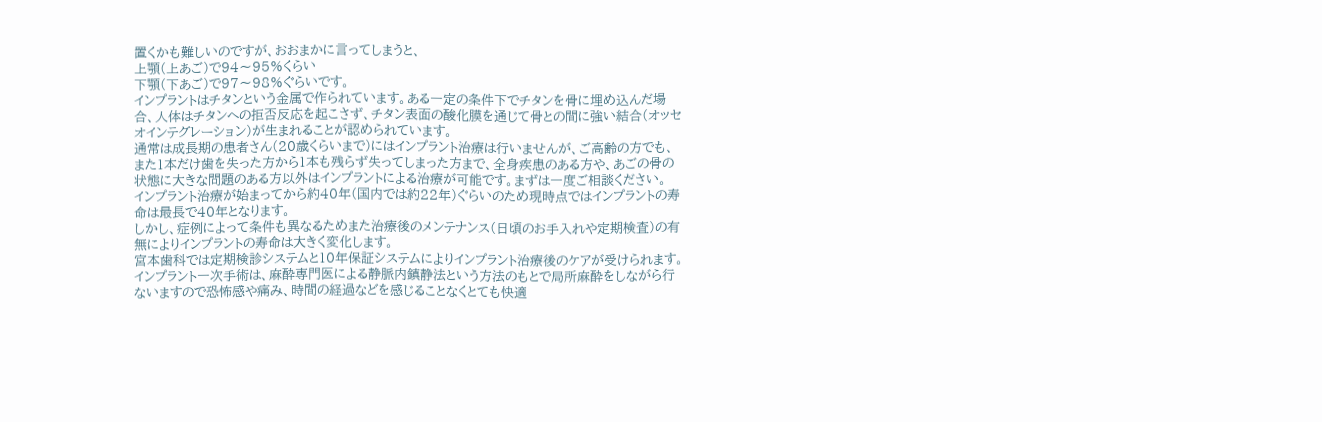置くかも難しいのですが、おおまかに言ってしまうと、
上顎(上あご)で94〜95%くらい
下顎(下あご)で97〜98%ぐらいです。
インプラントはチタンという金属で作られています。ある一定の条件下でチタンを骨に埋め込んだ場合、人体はチタンへの拒否反応を起こさず、チタン表面の酸化膜を通じて骨との間に強い結合(オッセオインテグレーション)が生まれることが認められています。
通常は成長期の患者さん(20歳くらいまで)にはインプラント治療は行いませんが、ご高齢の方でも、また1本だけ歯を失った方から1本も残らず失ってしまった方まで、全身疾患のある方や、あごの骨の状態に大きな問題のある方以外はインプラントによる治療が可能です。まずは一度ご相談ください。
インプラント治療が始まってから約40年(国内では約22年)ぐらいのため現時点ではインプラントの寿命は最長で40年となります。
しかし、症例によって条件も異なるためまた治療後のメンテナンス(日頃のお手入れや定期検査)の有無によりインプラントの寿命は大きく変化します。
宮本歯科では定期検診システムと10年保証システムによりインプラント治療後のケアが受けられます。
インプラント一次手術は、麻酔専門医による静脈内鎮静法という方法のもとで局所麻酔をしながら行ないますので恐怖感や痛み、時間の経過などを感じることなくとても快適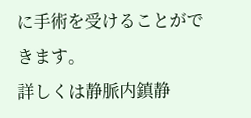に手術を受けることができます。
詳しくは静脈内鎮静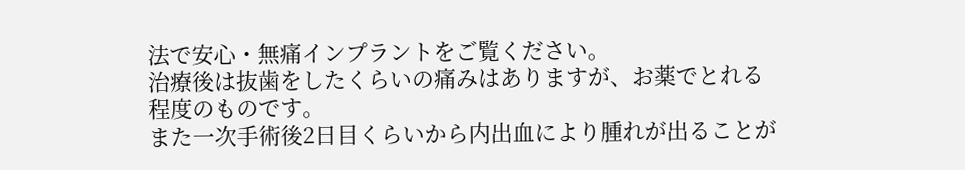法で安心・無痛インプラントをご覧ください。
治療後は抜歯をしたくらいの痛みはありますが、お薬でとれる程度のものです。
また一次手術後2日目くらいから内出血により腫れが出ることが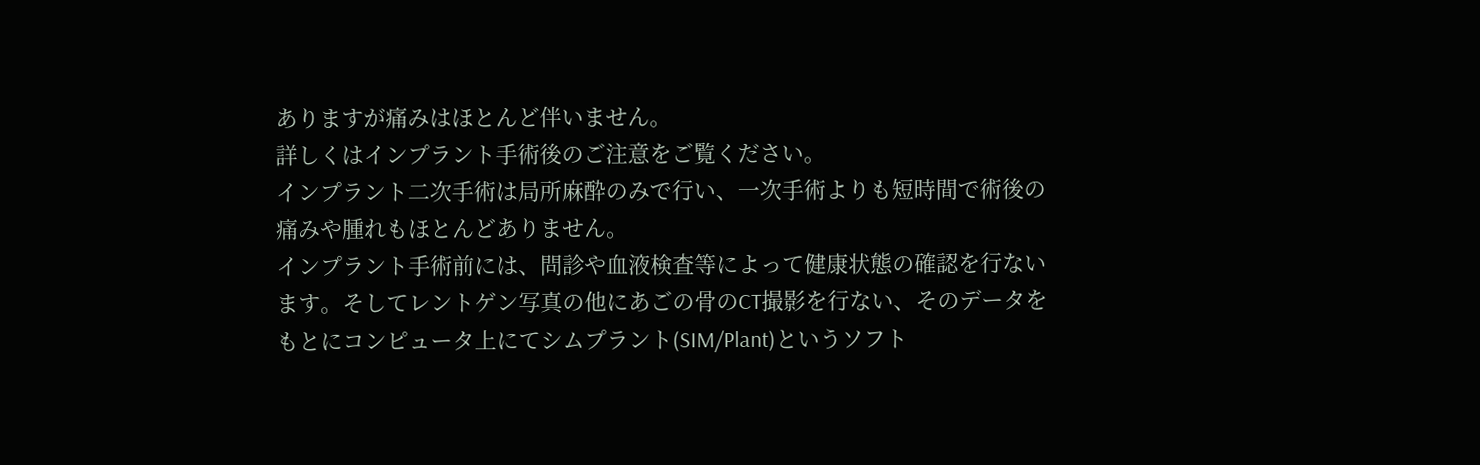ありますが痛みはほとんど伴いません。
詳しくはインプラント手術後のご注意をご覧ください。
インプラント二次手術は局所麻酔のみで行い、一次手術よりも短時間で術後の痛みや腫れもほとんどありません。
インプラント手術前には、問診や血液検査等によって健康状態の確認を行ないます。そしてレントゲン写真の他にあごの骨のCT撮影を行ない、そのデータをもとにコンピュータ上にてシムプラント(SIM/Plant)というソフト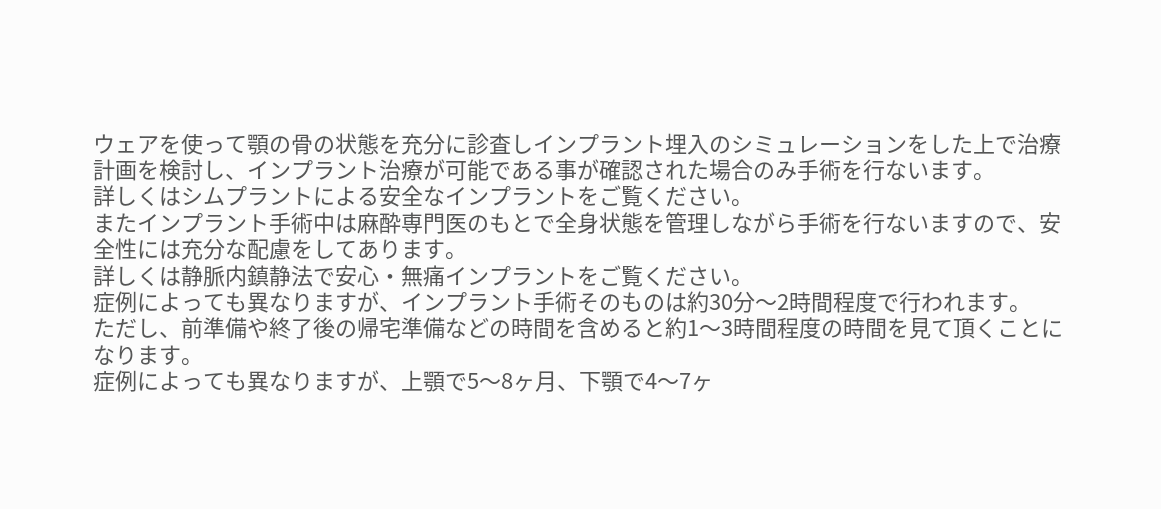ウェアを使って顎の骨の状態を充分に診査しインプラント埋入のシミュレーションをした上で治療計画を検討し、インプラント治療が可能である事が確認された場合のみ手術を行ないます。
詳しくはシムプラントによる安全なインプラントをご覧ください。
またインプラント手術中は麻酔専門医のもとで全身状態を管理しながら手術を行ないますので、安全性には充分な配慮をしてあります。
詳しくは静脈内鎮静法で安心・無痛インプラントをご覧ください。
症例によっても異なりますが、インプラント手術そのものは約30分〜2時間程度で行われます。
ただし、前準備や終了後の帰宅準備などの時間を含めると約1〜3時間程度の時間を見て頂くことになります。
症例によっても異なりますが、上顎で5〜8ヶ月、下顎で4〜7ヶ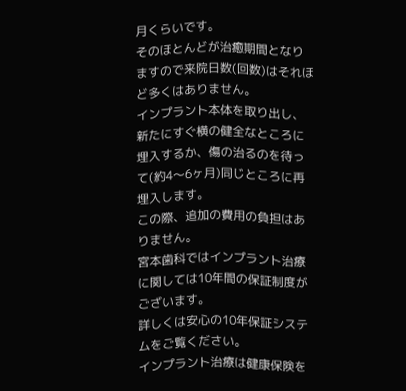月くらいです。
そのほとんどが治癒期間となりますので来院日数(回数)はそれほど多くはありません。
インプラント本体を取り出し、新たにすぐ横の健全なところに埋入するか、傷の治るのを待って(約4〜6ヶ月)同じところに再埋入します。
この際、追加の費用の負担はありません。
宮本歯科ではインプラント治療に関しては10年間の保証制度がございます。
詳しくは安心の10年保証システムをご覧ください。
インプラント治療は健康保険を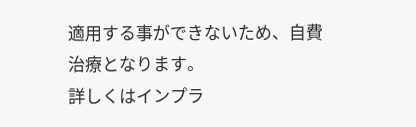適用する事ができないため、自費治療となります。
詳しくはインプラ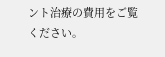ント治療の費用をご覧ください。